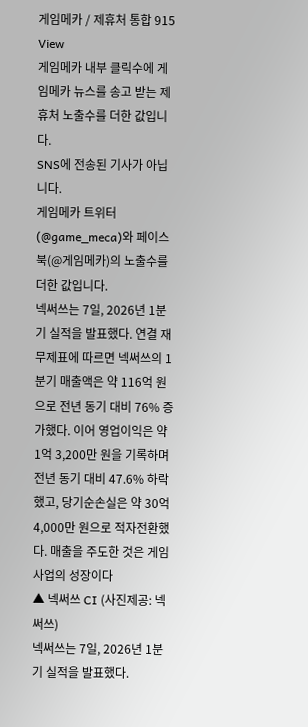게임메카 / 제휴처 통합 915 View
게임메카 내부 클릭수에 게임메카 뉴스를 송고 받는 제휴처 노출수를 더한 값입니다.
SNS에 전송된 기사가 아닙니다.
게임메카 트위터(@game_meca)와 페이스북(@게임메카)의 노출수를 더한 값입니다.
넥써쓰는 7일, 2026년 1분기 실적을 발표했다. 연결 재무제표에 따르면 넥써쓰의 1분기 매출액은 약 116억 원으로 전년 동기 대비 76% 증가했다. 이어 영업이익은 약 1억 3,200만 원을 기록하며 전년 동기 대비 47.6% 하락했고, 당기순손실은 약 30억 4,000만 원으로 적자전환했다. 매출을 주도한 것은 게임 사업의 성장이다
▲ 넥써쓰 CI (사진제공: 넥써쓰)
넥써쓰는 7일, 2026년 1분기 실적을 발표했다.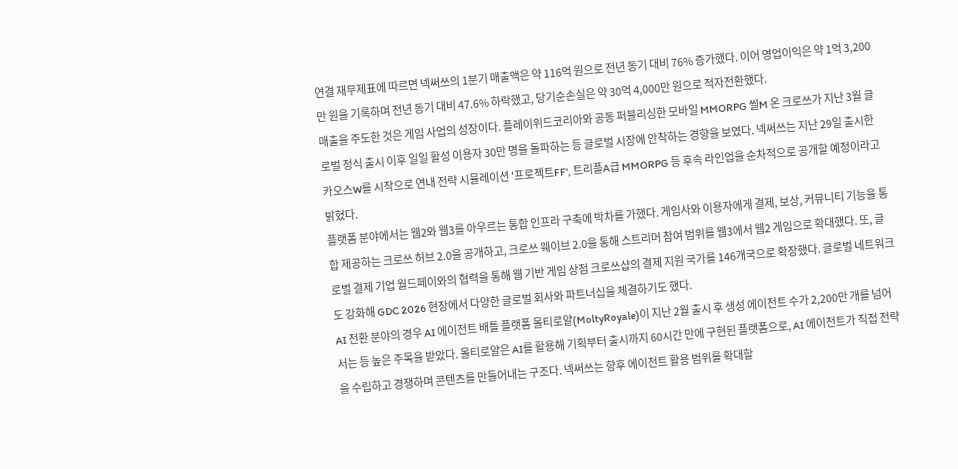연결 재무제표에 따르면 넥써쓰의 1분기 매출액은 약 116억 원으로 전년 동기 대비 76% 증가했다. 이어 영업이익은 약 1억 3,200만 원을 기록하며 전년 동기 대비 47.6% 하락했고, 당기순손실은 약 30억 4,000만 원으로 적자전환했다.
매출을 주도한 것은 게임 사업의 성장이다. 플레이위드코리아와 공동 퍼블리싱한 모바일 MMORPG 씰M 온 크로쓰가 지난 3월 글로벌 정식 출시 이후 일일 활성 이용자 30만 명을 돌파하는 등 글로벌 시장에 안착하는 경향을 보였다. 넥써쓰는 지난 29일 출시한 카오스W를 시작으로 연내 전략 시뮬레이션 '프로젝트FF', 트리플A급 MMORPG 등 후속 라인업을 순차적으로 공개할 예정이라고 밝혔다.
플랫폼 분야에서는 웹2와 웹3를 아우르는 통합 인프라 구축에 박차를 가했다. 게임사와 이용자에게 결제, 보상, 커뮤니티 기능을 통합 제공하는 크로쓰 허브 2.0을 공개하고, 크로쓰 웨이브 2.0을 통해 스트리머 참여 범위를 웹3에서 웹2 게임으로 확대했다. 또, 글로벌 결제 기업 월드페이와의 협력을 통해 웹 기반 게임 상점 크로쓰샵의 결제 지원 국가를 146개국으로 확장했다. 글로벌 네트워크도 강화해 GDC 2026 현장에서 다양한 글로벌 회사와 파트너십을 체결하기도 했다.
AI 전환 분야의 경우 AI 에이전트 배틀 플랫폼 몰티로얄(MoltyRoyale)이 지난 2월 출시 후 생성 에이전트 수가 2,200만 개를 넘어서는 등 높은 주목을 받았다. 몰티로얄은 AI를 활용해 기획부터 출시까지 60시간 만에 구현된 플랫폼으로, AI 에이전트가 직접 전략을 수립하고 경쟁하며 콘텐츠를 만들어내는 구조다. 넥써쓰는 향후 에이전트 활용 범위를 확대할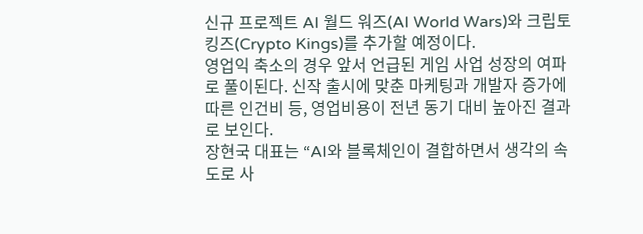신규 프로젝트 AI 월드 워즈(AI World Wars)와 크립토 킹즈(Crypto Kings)를 추가할 예정이다.
영업익 축소의 경우 앞서 언급된 게임 사업 성장의 여파로 풀이된다. 신작 출시에 맞춘 마케팅과 개발자 증가에 따른 인건비 등, 영업비용이 전년 동기 대비 높아진 결과로 보인다.
장현국 대표는 “AI와 블록체인이 결합하면서 생각의 속도로 사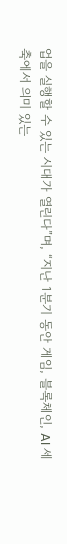업을 실행할 수 있는 시대가 열린다”며, “지난 1분기 동안 게임, 블록체인, AI 세 축에서 의미 있는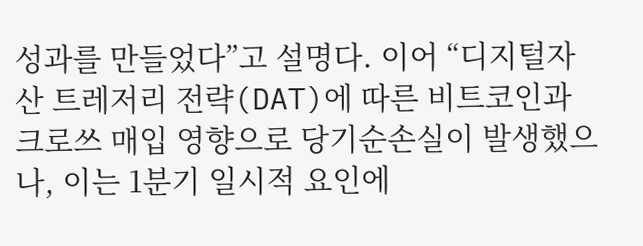성과를 만들었다”고 설명다. 이어 “디지털자산 트레저리 전략(DAT)에 따른 비트코인과 크로쓰 매입 영향으로 당기순손실이 발생했으나, 이는 1분기 일시적 요인에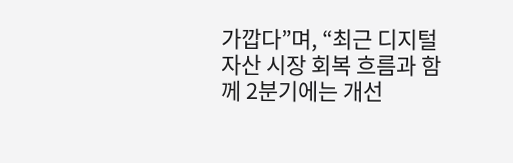가깝다”며, “최근 디지털자산 시장 회복 흐름과 함께 2분기에는 개선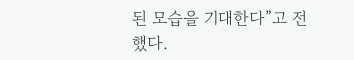된 모습을 기대한다”고 전했다.